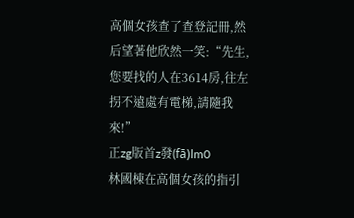高個女孩查了查登記冊,然后望著他欣然一笑:“先生,您要找的人在3614房,往左拐不遠處有電梯,請隨我來!”
正zg版首z發(fā)lm0
林國棟在高個女孩的指引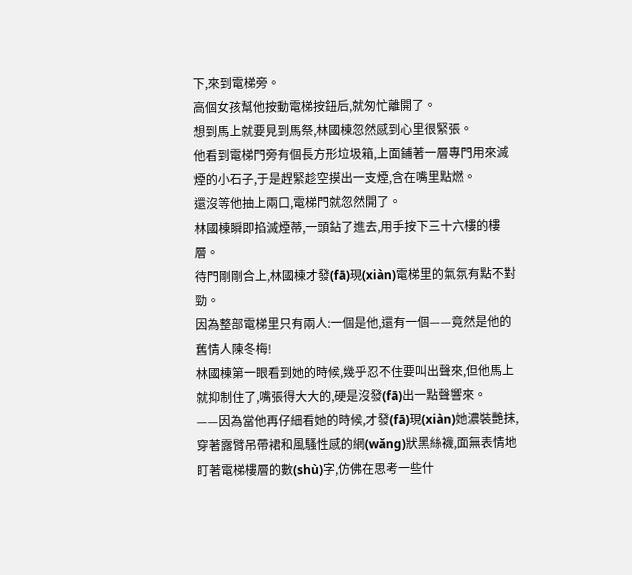下,來到電梯旁。
高個女孩幫他按動電梯按鈕后,就匆忙離開了。
想到馬上就要見到馬祭,林國棟忽然感到心里很緊張。
他看到電梯門旁有個長方形垃圾箱,上面鋪著一層專門用來滅煙的小石子,于是趕緊趁空摸出一支煙,含在嘴里點燃。
還沒等他抽上兩口,電梯門就忽然開了。
林國棟瞬即掐滅煙蒂,一頭鉆了進去,用手按下三十六樓的樓層。
待門剛剛合上,林國棟才發(fā)現(xiàn)電梯里的氣氛有點不對勁。
因為整部電梯里只有兩人:一個是他,還有一個——竟然是他的舊情人陳冬梅!
林國棟第一眼看到她的時候,幾乎忍不住要叫出聲來,但他馬上就抑制住了,嘴張得大大的,硬是沒發(fā)出一點聲響來。
——因為當他再仔細看她的時候,才發(fā)現(xiàn)她濃裝艷抹,穿著露臂吊帶裙和風騷性感的網(wǎng)狀黑絲襪,面無表情地盯著電梯樓層的數(shù)字,仿佛在思考一些什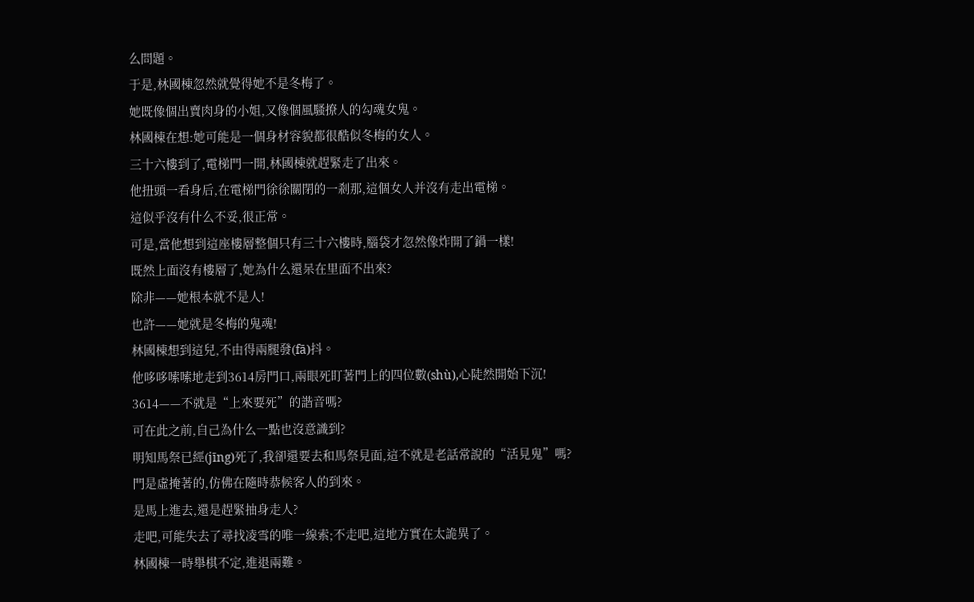么問題。
于是,林國棟忽然就覺得她不是冬梅了。
她既像個出賣肉身的小姐,又像個風騷撩人的勾魂女鬼。
林國棟在想:她可能是一個身材容貌都很酷似冬梅的女人。
三十六樓到了,電梯門一開,林國棟就趕緊走了出來。
他扭頭一看身后,在電梯門徐徐關閉的一剎那,這個女人并沒有走出電梯。
這似乎沒有什么不妥,很正常。
可是,當他想到這座樓層整個只有三十六樓時,腦袋才忽然像炸開了鍋一樣!
既然上面沒有樓層了,她為什么還呆在里面不出來?
除非——她根本就不是人!
也許——她就是冬梅的鬼魂!
林國棟想到這兒,不由得兩腿發(fā)抖。
他哆哆嗦嗦地走到3614房門口,兩眼死盯著門上的四位數(shù),心陡然開始下沉!
3614——不就是“上來要死”的諧音嗎?
可在此之前,自己為什么一點也沒意識到?
明知馬祭已經(jīng)死了,我卻還要去和馬祭見面,這不就是老話常說的“活見鬼”嗎?
門是虛掩著的,仿佛在隨時恭候客人的到來。
是馬上進去,還是趕緊抽身走人?
走吧,可能失去了尋找凌雪的唯一線索;不走吧,這地方實在太詭異了。
林國棟一時舉棋不定,進退兩難。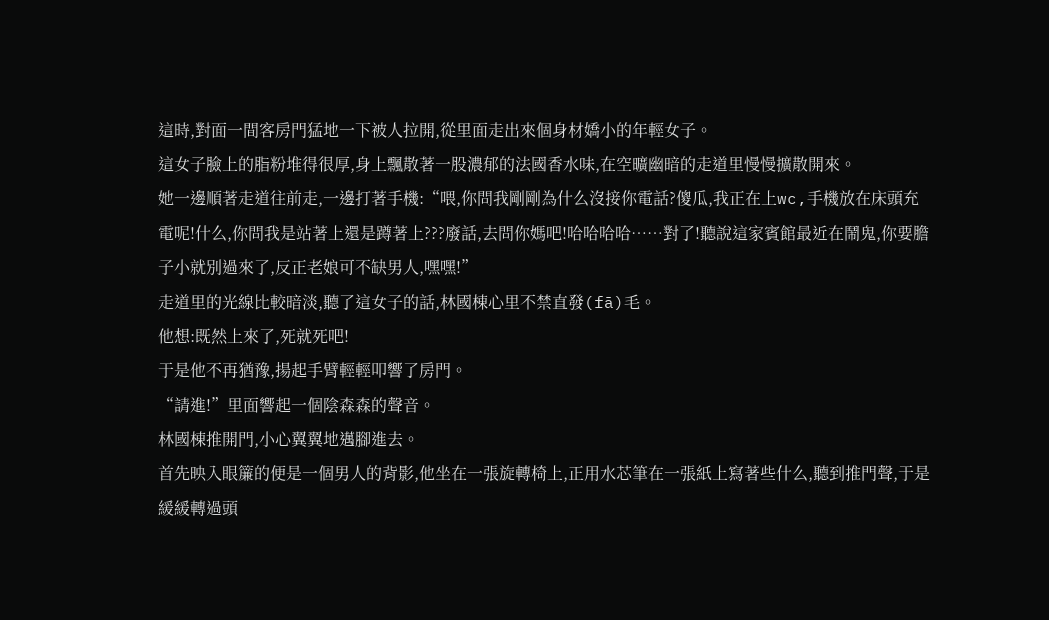這時,對面一間客房門猛地一下被人拉開,從里面走出來個身材嬌小的年輕女子。
這女子臉上的脂粉堆得很厚,身上飄散著一股濃郁的法國香水味,在空曠幽暗的走道里慢慢擴散開來。
她一邊順著走道往前走,一邊打著手機:“喂,你問我剛剛為什么沒接你電話?傻瓜,我正在上wc,手機放在床頭充電呢!什么,你問我是站著上還是蹲著上???廢話,去問你媽吧!哈哈哈哈……對了!聽說這家賓館最近在鬧鬼,你要膽子小就別過來了,反正老娘可不缺男人,嘿嘿!”
走道里的光線比較暗淡,聽了這女子的話,林國棟心里不禁直發(fā)毛。
他想:既然上來了,死就死吧!
于是他不再猶豫,揚起手臂輕輕叩響了房門。
“請進!”里面響起一個陰森森的聲音。
林國棟推開門,小心翼翼地邁腳進去。
首先映入眼簾的便是一個男人的背影,他坐在一張旋轉椅上,正用水芯筆在一張紙上寫著些什么,聽到推門聲,于是緩緩轉過頭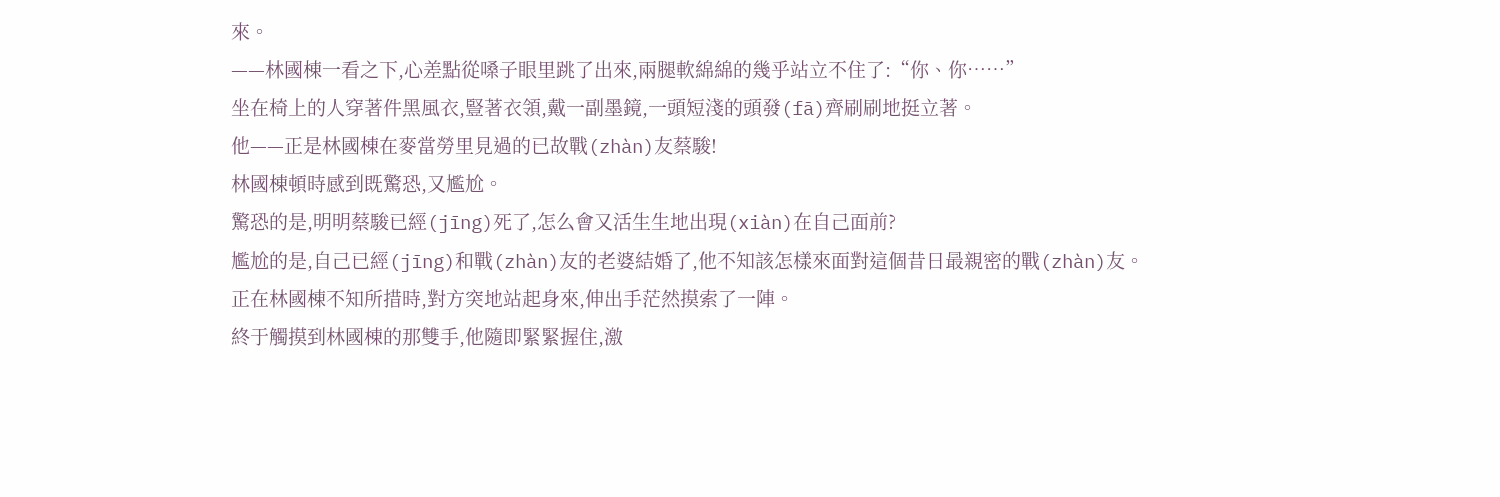來。
——林國棟一看之下,心差點從嗓子眼里跳了出來,兩腿軟綿綿的幾乎站立不住了:“你、你……”
坐在椅上的人穿著件黑風衣,豎著衣領,戴一副墨鏡,一頭短淺的頭發(fā)齊刷刷地挺立著。
他——正是林國棟在麥當勞里見過的已故戰(zhàn)友蔡駿!
林國棟頓時感到既驚恐,又尷尬。
驚恐的是,明明蔡駿已經(jīng)死了,怎么會又活生生地出現(xiàn)在自己面前?
尷尬的是,自己已經(jīng)和戰(zhàn)友的老婆結婚了,他不知該怎樣來面對這個昔日最親密的戰(zhàn)友。
正在林國棟不知所措時,對方突地站起身來,伸出手茫然摸索了一陣。
終于觸摸到林國棟的那雙手,他隨即緊緊握住,激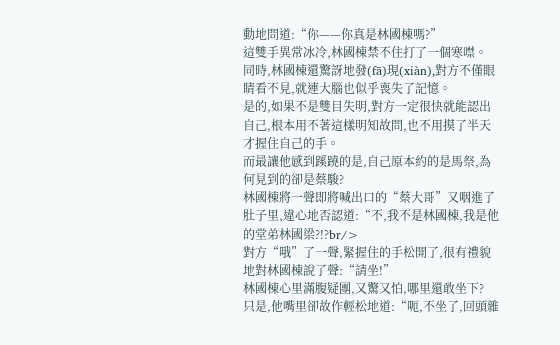動地問道:“你——你真是林國棟嗎?”
這雙手異常冰冷,林國棟禁不住打了一個寒噤。
同時,林國棟還驚訝地發(fā)現(xiàn),對方不僅眼睛看不見,就連大腦也似乎喪失了記憶。
是的,如果不是雙目失明,對方一定很快就能認出自己,根本用不著這樣明知故問,也不用摸了半天才握住自己的手。
而最讓他感到蹊蹺的是,自己原本約的是馬祭,為何見到的卻是蔡駿?
林國棟將一聲即將喊出口的“蔡大哥”又咽進了肚子里,違心地否認道:“不,我不是林國棟,我是他的堂弟林國梁?!?br/>
對方“哦”了一聲,緊握住的手松開了,很有禮貌地對林國棟說了聲:“請坐!”
林國棟心里滿腹疑團,又驚又怕,哪里還敢坐下?
只是,他嘴里卻故作輕松地道:“呃,不坐了,回頭雜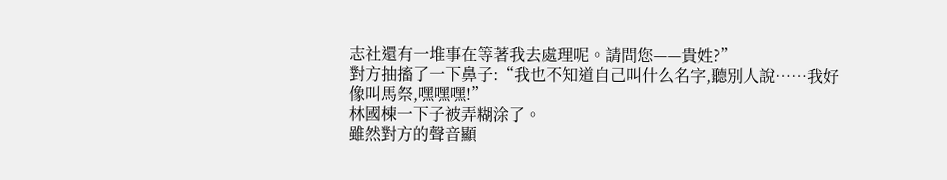志社還有一堆事在等著我去處理呢。請問您——貴姓?”
對方抽搐了一下鼻子:“我也不知道自己叫什么名字,聽別人說……我好像叫馬祭,嘿嘿嘿!”
林國棟一下子被弄糊涂了。
雖然對方的聲音顯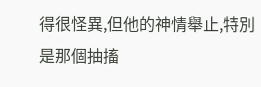得很怪異,但他的神情舉止,特別是那個抽搐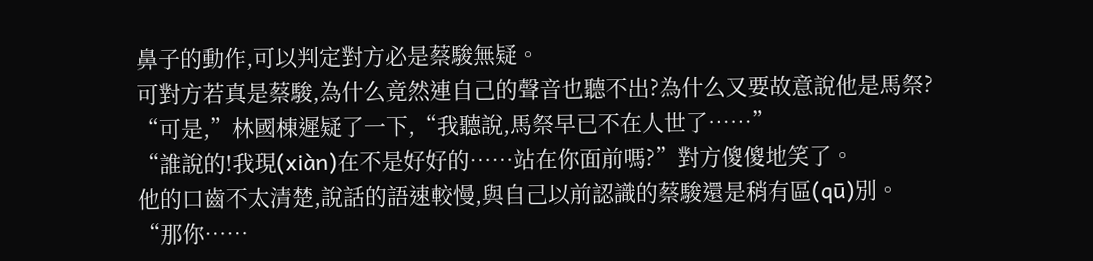鼻子的動作,可以判定對方必是蔡駿無疑。
可對方若真是蔡駿,為什么竟然連自己的聲音也聽不出?為什么又要故意說他是馬祭?
“可是,”林國棟遲疑了一下,“我聽說,馬祭早已不在人世了……”
“誰說的!我現(xiàn)在不是好好的……站在你面前嗎?”對方傻傻地笑了。
他的口齒不太清楚,說話的語速較慢,與自己以前認識的蔡駿還是稍有區(qū)別。
“那你……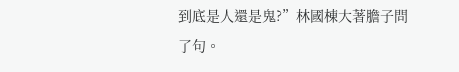到底是人還是鬼?”林國棟大著膽子問了句。